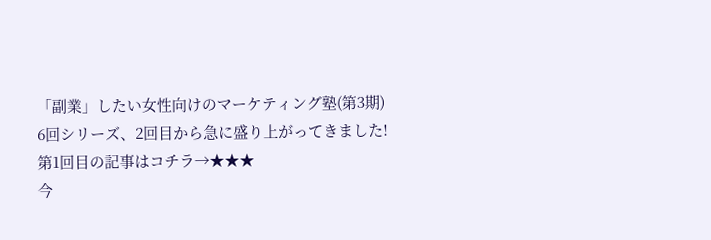「副業」したい女性向けのマーケティング塾(第3期)
6回シリーズ、2回目から急に盛り上がってきました!
第1回目の記事はコチラ→★★★
今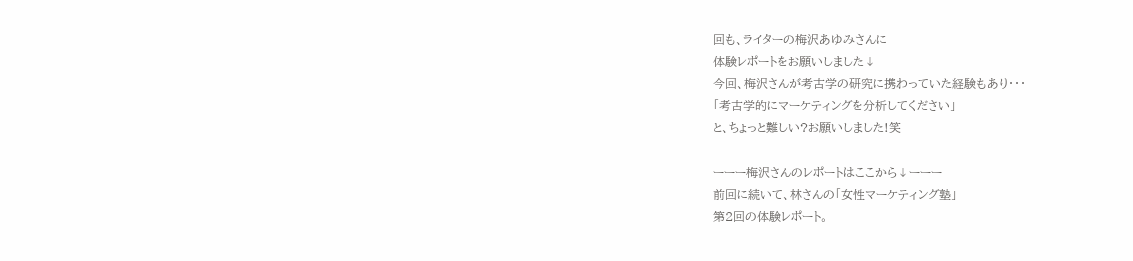回も、ライターの梅沢あゆみさんに
体験レポートをお願いしました↓
今回、梅沢さんが考古学の研究に携わっていた経験もあり・・・
「考古学的にマーケティングを分析してください」
と、ちょっと難しい?お願いしました!笑

ーーー梅沢さんのレポートはここから↓ーーー
前回に続いて、林さんの「女性マーケティング塾」
第2回の体験レポート。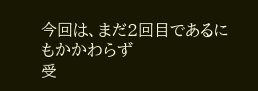今回は、まだ2回目であるにもかかわらず
受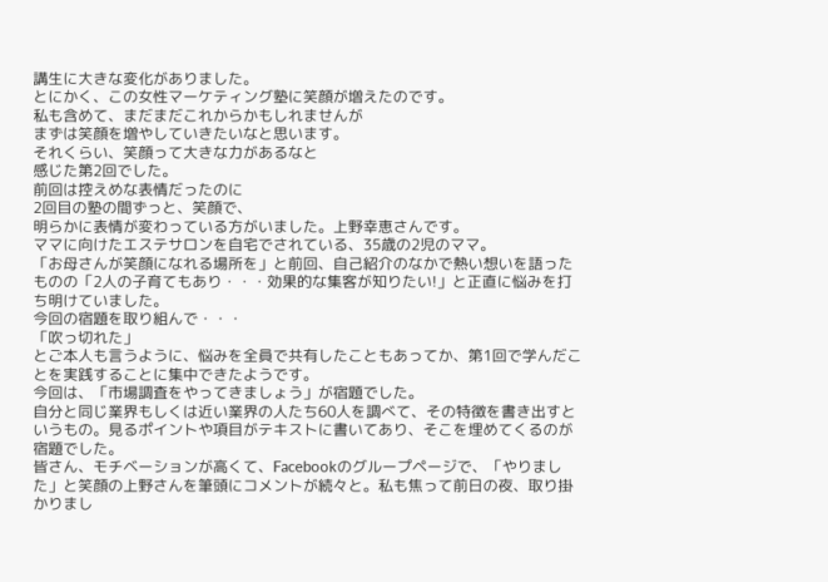講生に大きな変化がありました。
とにかく、この女性マーケティング塾に笑顔が増えたのです。
私も含めて、まだまだこれからかもしれませんが
まずは笑顔を増やしていきたいなと思います。
それくらい、笑顔って大きな力があるなと
感じた第2回でした。
前回は控えめな表情だったのに
2回目の塾の間ずっと、笑顔で、
明らかに表情が変わっている方がいました。上野幸恵さんです。
ママに向けたエステサロンを自宅でされている、35歳の2児のママ。
「お母さんが笑顔になれる場所を」と前回、自己紹介のなかで熱い想いを語ったものの「2人の子育てもあり・・・効果的な集客が知りたい!」と正直に悩みを打ち明けていました。
今回の宿題を取り組んで・・・
「吹っ切れた」
とご本人も言うように、悩みを全員で共有したこともあってか、第1回で学んだことを実践することに集中できたようです。
今回は、「市場調査をやってきましょう」が宿題でした。
自分と同じ業界もしくは近い業界の人たち60人を調べて、その特徴を書き出すというもの。見るポイントや項目がテキストに書いてあり、そこを埋めてくるのが宿題でした。
皆さん、モチベーションが高くて、Facebookのグループページで、「やりました」と笑顔の上野さんを筆頭にコメントが続々と。私も焦って前日の夜、取り掛かりまし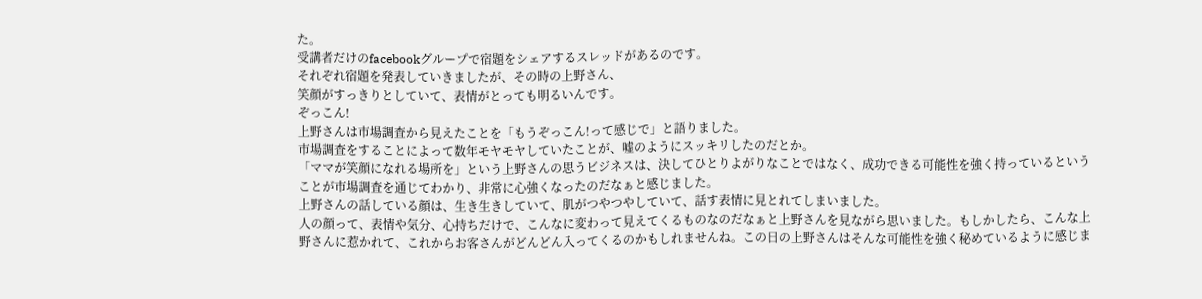た。
受講者だけのfacebookグループで宿題をシェアするスレッドがあるのです。
それぞれ宿題を発表していきましたが、その時の上野さん、
笑顔がすっきりとしていて、表情がとっても明るいんです。
ぞっこん!
上野さんは市場調査から見えたことを「もうぞっこん!って感じで」と語りました。
市場調査をすることによって数年モヤモヤしていたことが、嘘のようにスッキリしたのだとか。
「ママが笑顔になれる場所を」という上野さんの思うビジネスは、決してひとりよがりなことではなく、成功できる可能性を強く持っているということが市場調査を通じてわかり、非常に心強くなったのだなぁと感じました。
上野さんの話している顔は、生き生きしていて、肌がつやつやしていて、話す表情に見とれてしまいました。
人の顔って、表情や気分、心持ちだけで、こんなに変わって見えてくるものなのだなぁと上野さんを見ながら思いました。もしかしたら、こんな上野さんに惹かれて、これからお客さんがどんどん入ってくるのかもしれませんね。この日の上野さんはそんな可能性を強く秘めているように感じま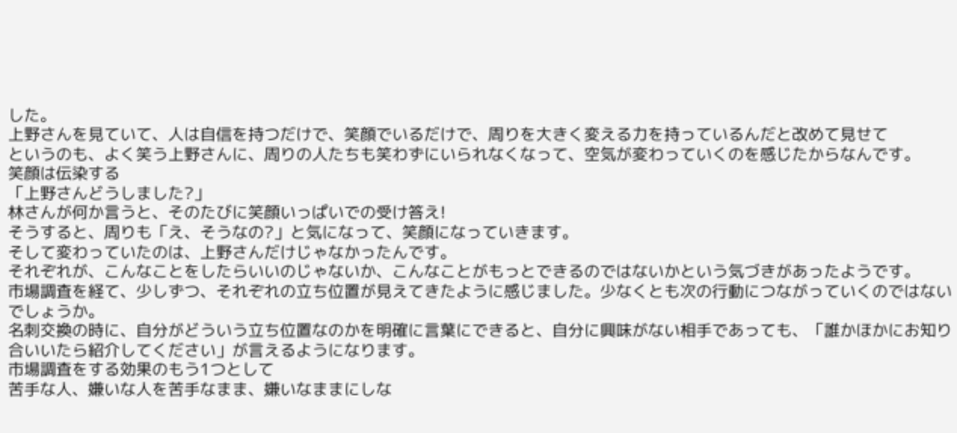した。
上野さんを見ていて、人は自信を持つだけで、笑顔でいるだけで、周りを大きく変える力を持っているんだと改めて見せて
というのも、よく笑う上野さんに、周りの人たちも笑わずにいられなくなって、空気が変わっていくのを感じたからなんです。
笑顔は伝染する
「上野さんどうしました?」
林さんが何か言うと、そのたびに笑顔いっぱいでの受け答え!
そうすると、周りも「え、そうなの?」と気になって、笑顔になっていきます。
そして変わっていたのは、上野さんだけじゃなかったんです。
それぞれが、こんなことをしたらいいのじゃないか、こんなことがもっとできるのではないかという気づきがあったようです。
市場調査を経て、少しずつ、それぞれの立ち位置が見えてきたように感じました。少なくとも次の行動につながっていくのではないでしょうか。
名刺交換の時に、自分がどういう立ち位置なのかを明確に言葉にできると、自分に興味がない相手であっても、「誰かほかにお知り合いいたら紹介してください」が言えるようになります。
市場調査をする効果のもう1つとして
苦手な人、嫌いな人を苦手なまま、嫌いなままにしな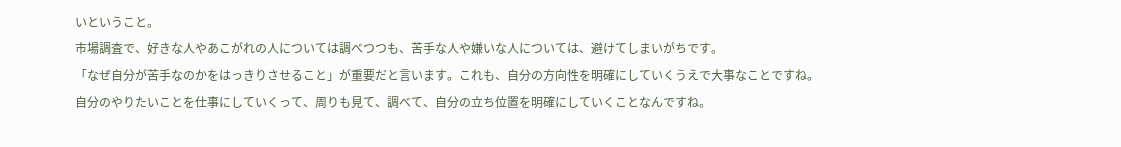いということ。
市場調査で、好きな人やあこがれの人については調べつつも、苦手な人や嫌いな人については、避けてしまいがちです。
「なぜ自分が苦手なのかをはっきりさせること」が重要だと言います。これも、自分の方向性を明確にしていくうえで大事なことですね。
自分のやりたいことを仕事にしていくって、周りも見て、調べて、自分の立ち位置を明確にしていくことなんですね。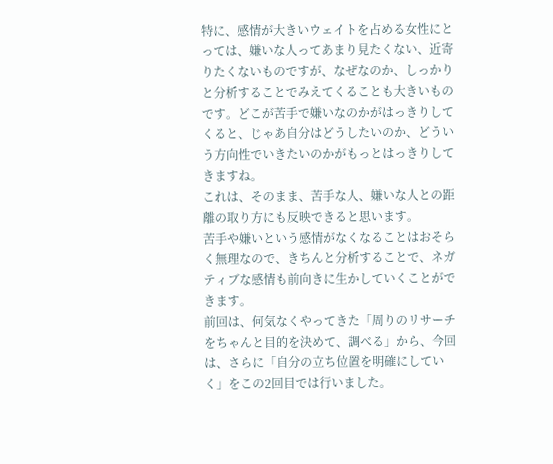特に、感情が大きいウェイトを占める女性にとっては、嫌いな人ってあまり見たくない、近寄りたくないものですが、なぜなのか、しっかりと分析することでみえてくることも大きいものです。どこが苦手で嫌いなのかがはっきりしてくると、じゃあ自分はどうしたいのか、どういう方向性でいきたいのかがもっとはっきりしてきますね。
これは、そのまま、苦手な人、嫌いな人との距離の取り方にも反映できると思います。
苦手や嫌いという感情がなくなることはおそらく無理なので、きちんと分析することで、ネガティブな感情も前向きに生かしていくことができます。
前回は、何気なくやってきた「周りのリサーチをちゃんと目的を決めて、調べる」から、今回は、さらに「自分の立ち位置を明確にしていく」をこの2回目では行いました。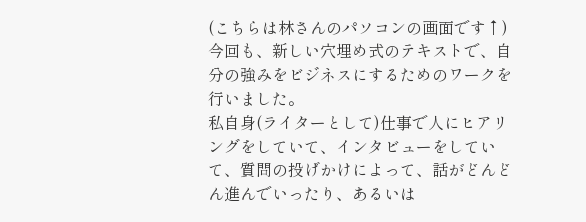(こちらは林さんのパソコンの画面です↑)
今回も、新しい穴埋め式のテキストで、自分の強みをビジネスにするためのワークを行いました。
私自身(ライターとして)仕事で人にヒアリングをしていて、インタビューをしていて、質問の投げかけによって、話がどんどん進んでいったり、あるいは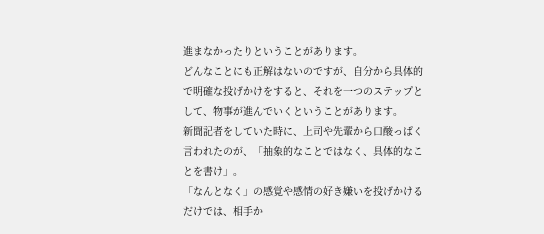進まなかったりということがあります。
どんなことにも正解はないのですが、自分から具体的で明確な投げかけをすると、それを一つのステップとして、物事が進んでいくということがあります。
新聞記者をしていた時に、上司や先輩から口酸っぱく言われたのが、「抽象的なことではなく、具体的なことを書け」。
「なんとなく」の感覚や感情の好き嫌いを投げかけるだけでは、相手か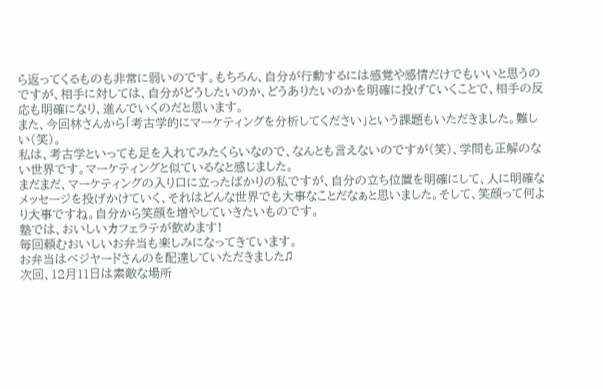ら返ってくるものも非常に弱いのです。もちろん、自分が行動するには感覚や感情だけでもいいと思うのですが、相手に対しては、自分がどうしたいのか、どうありたいのかを明確に投げていくことで、相手の反応も明確になり、進んでいくのだと思います。
また、今回林さんから「考古学的にマーケティングを分析してください」という課題もいただきました。難しい(笑)。
私は、考古学といっても足を入れてみたくらいなので、なんとも言えないのですが(笑)、学問も正解のない世界です。マーケティングと似ているなと感じました。
まだまだ、マーケティングの入り口に立ったばかりの私ですが、自分の立ち位置を明確にして、人に明確なメッセージを投げかけていく、それはどんな世界でも大事なことだなぁと思いました。そして、笑顔って何より大事ですね。自分から笑顔を増やしていきたいものです。
塾では、おいしいカフェラテが飲めます!
毎回頼むおいしいお弁当も楽しみになってきています。
お弁当はベジヤードさんのを配達していただきました♫
次回、12月11日は素敵な場所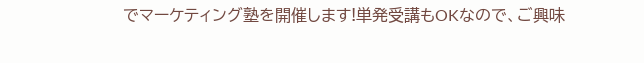でマーケティング塾を開催します!単発受講もOKなので、ご興味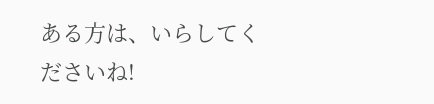ある方は、いらしてくださいね!